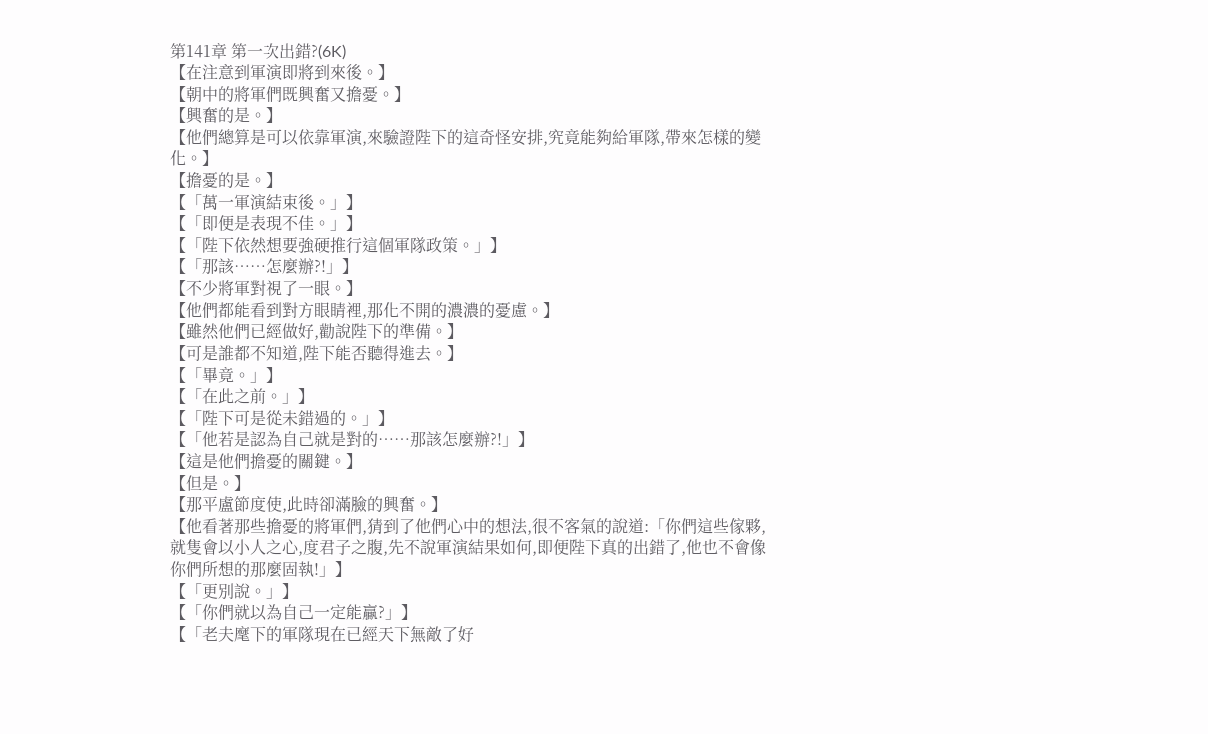第141章 第一次出錯?(6K)
【在注意到軍演即將到來後。】
【朝中的將軍們既興奮又擔憂。】
【興奮的是。】
【他們總算是可以依靠軍演,來驗證陛下的這奇怪安排,究竟能夠給軍隊,帶來怎樣的變化。】
【擔憂的是。】
【「萬一軍演結束後。」】
【「即便是表現不佳。」】
【「陛下依然想要強硬推行這個軍隊政策。」】
【「那該……怎麼辦?!」】
【不少將軍對視了一眼。】
【他們都能看到對方眼睛裡,那化不開的濃濃的憂慮。】
【雖然他們已經做好,勸說陛下的準備。】
【可是誰都不知道,陛下能否聽得進去。】
【「畢竟。」】
【「在此之前。」】
【「陛下可是從未錯過的。」】
【「他若是認為自己就是對的……那該怎麼辦?!」】
【這是他們擔憂的關鍵。】
【但是。】
【那平盧節度使,此時卻滿臉的興奮。】
【他看著那些擔憂的將軍們,猜到了他們心中的想法,很不客氣的說道:「你們這些傢夥,就隻會以小人之心,度君子之腹,先不說軍演結果如何,即便陛下真的出錯了,他也不會像你們所想的那麼固執!」】
【「更別說。」】
【「你們就以為自己一定能贏?」】
【「老夫麾下的軍隊現在已經天下無敵了好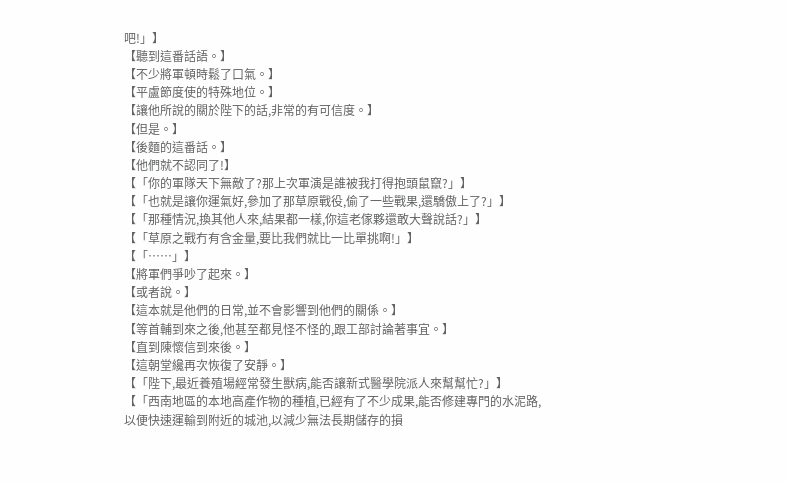吧!」】
【聽到這番話語。】
【不少將軍頓時鬆了口氣。】
【平盧節度使的特殊地位。】
【讓他所說的關於陛下的話,非常的有可信度。】
【但是。】
【後麵的這番話。】
【他們就不認同了!】
【「你的軍隊天下無敵了?那上次軍演是誰被我打得抱頭鼠竄?」】
【「也就是讓你運氣好,參加了那草原戰役,偷了一些戰果,還驕傲上了?」】
【「那種情況,換其他人來,結果都一樣,你這老傢夥還敢大聲說話?」】
【「草原之戰冇有含金量,要比我們就比一比單挑啊!」】
【「……」】
【將軍們爭吵了起來。】
【或者說。】
【這本就是他們的日常,並不會影響到他們的關係。】
【等首輔到來之後,他甚至都見怪不怪的,跟工部討論著事宜。】
【直到陳懷信到來後。】
【這朝堂纔再次恢復了安靜。】
【「陛下,最近養殖場經常發生獸病,能否讓新式醫學院派人來幫幫忙?」】
【「西南地區的本地高產作物的種植,已經有了不少成果,能否修建專門的水泥路,以便快速運輸到附近的城池,以減少無法長期儲存的損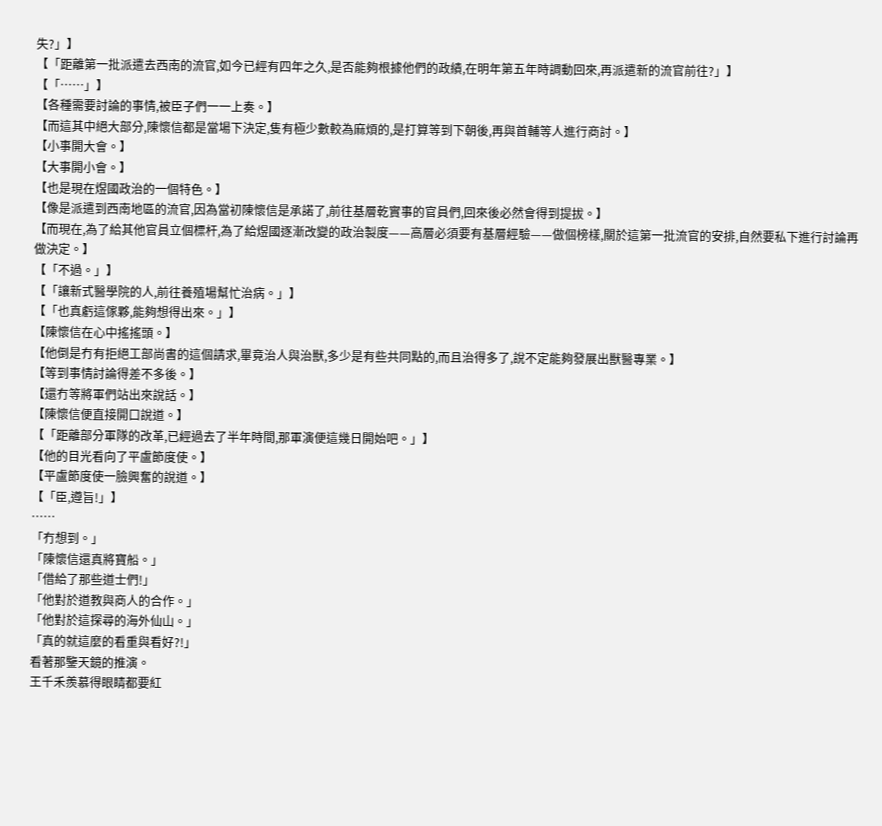失?」】
【「距離第一批派遣去西南的流官,如今已經有四年之久,是否能夠根據他們的政績,在明年第五年時調動回來,再派遣新的流官前往?」】
【「……」】
【各種需要討論的事情,被臣子們一一上奏。】
【而這其中絕大部分,陳懷信都是當場下決定,隻有極少數較為麻煩的,是打算等到下朝後,再與首輔等人進行商討。】
【小事開大會。】
【大事開小會。】
【也是現在煜國政治的一個特色。】
【像是派遣到西南地區的流官,因為當初陳懷信是承諾了,前往基層乾實事的官員們,回來後必然會得到提拔。】
【而現在,為了給其他官員立個標杆,為了給煜國逐漸改變的政治製度——高層必須要有基層經驗——做個榜樣,關於這第一批流官的安排,自然要私下進行討論再做決定。】
【「不過。」】
【「讓新式醫學院的人,前往養殖場幫忙治病。」】
【「也真虧這傢夥,能夠想得出來。」】
【陳懷信在心中搖搖頭。】
【他倒是冇有拒絕工部尚書的這個請求,畢竟治人與治獸,多少是有些共同點的,而且治得多了,說不定能夠發展出獸醫專業。】
【等到事情討論得差不多後。】
【還冇等將軍們站出來說話。】
【陳懷信便直接開口說道。】
【「距離部分軍隊的改革,已經過去了半年時間,那軍演便這幾日開始吧。」】
【他的目光看向了平盧節度使。】
【平盧節度使一臉興奮的說道。】
【「臣,遵旨!」】
……
「冇想到。」
「陳懷信還真將寶船。」
「借給了那些道士們!」
「他對於道教與商人的合作。」
「他對於這探尋的海外仙山。」
「真的就這麼的看重與看好?!」
看著那鑒天鏡的推演。
王千禾羨慕得眼睛都要紅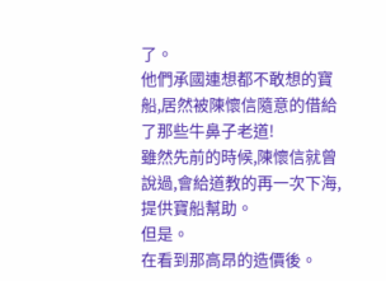了。
他們承國連想都不敢想的寶船,居然被陳懷信隨意的借給了那些牛鼻子老道!
雖然先前的時候,陳懷信就曾說過,會給道教的再一次下海,提供寶船幫助。
但是。
在看到那高昂的造價後。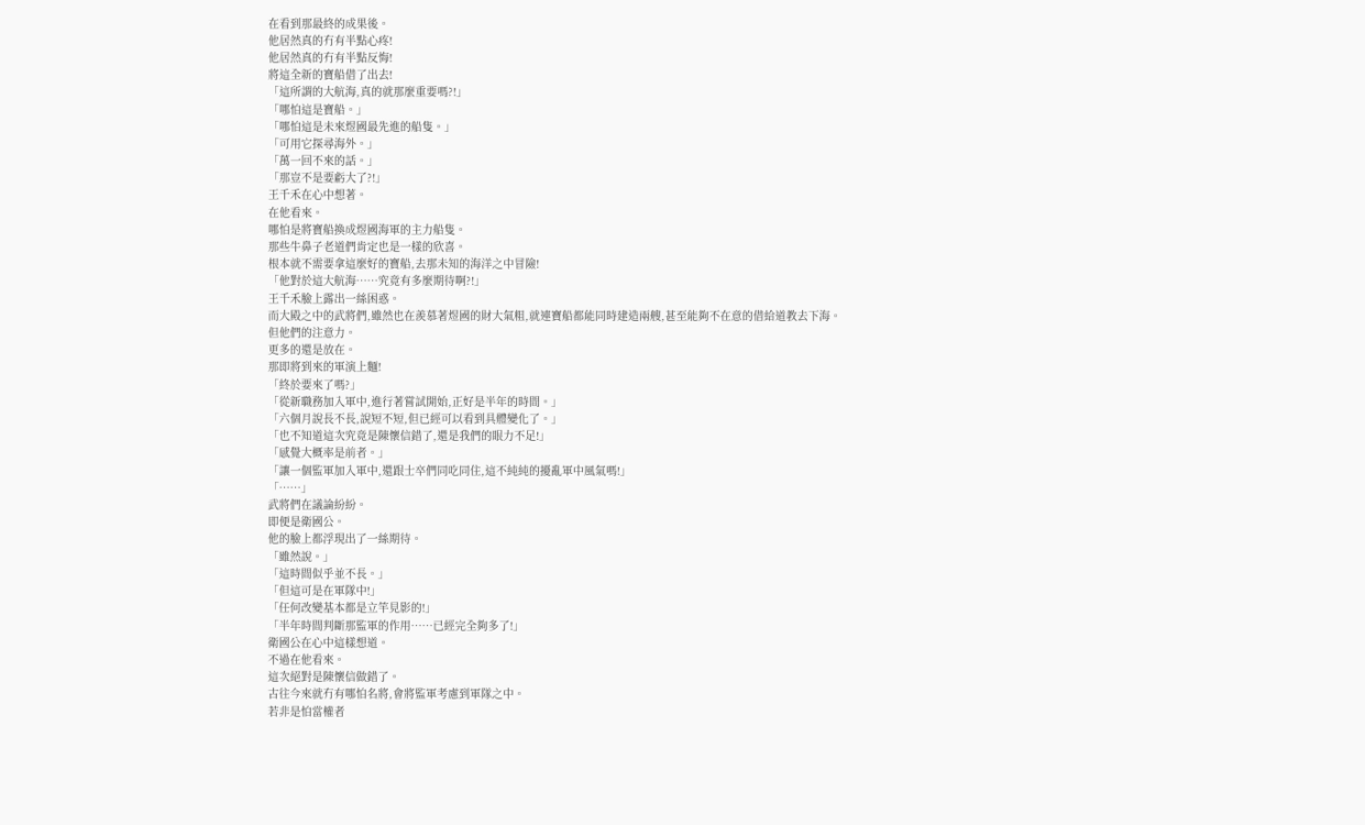在看到那最終的成果後。
他居然真的冇有半點心疼!
他居然真的冇有半點反悔!
將這全新的寶船借了出去!
「這所謂的大航海,真的就那麼重要嗎?!」
「哪怕這是寶船。」
「哪怕這是未來煜國最先進的船隻。」
「可用它探尋海外。」
「萬一回不來的話。」
「那豈不是要虧大了?!」
王千禾在心中想著。
在他看來。
哪怕是將寶船換成煜國海軍的主力船隻。
那些牛鼻子老道們肯定也是一樣的欣喜。
根本就不需要拿這麼好的寶船,去那未知的海洋之中冒險!
「他對於這大航海……究竟有多麼期待啊?!」
王千禾臉上露出一絲困惑。
而大殿之中的武將們,雖然也在羨慕著煜國的財大氣粗,就連寶船都能同時建造兩艘,甚至能夠不在意的借給道教去下海。
但他們的注意力。
更多的還是放在。
那即將到來的軍演上麵!
「終於要來了嗎?」
「從新職務加入軍中,進行著嘗試開始,正好是半年的時間。」
「六個月說長不長,說短不短,但已經可以看到具體變化了。」
「也不知道這次究竟是陳懷信錯了,還是我們的眼力不足!」
「感覺大概率是前者。」
「讓一個監軍加入軍中,還跟士卒們同吃同住,這不純純的擾亂軍中風氣嗎!」
「……」
武將們在議論紛紛。
即便是衛國公。
他的臉上都浮現出了一絲期待。
「雖然說。」
「這時間似乎並不長。」
「但這可是在軍隊中!」
「任何改變基本都是立竿見影的!」
「半年時間判斷那監軍的作用……已經完全夠多了!」
衛國公在心中這樣想道。
不過在他看來。
這次絕對是陳懷信做錯了。
古往今來就冇有哪怕名將,會將監軍考慮到軍隊之中。
若非是怕當權者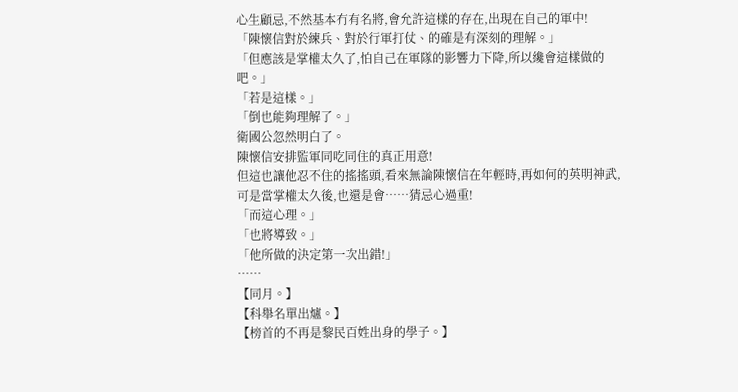心生顧忌,不然基本冇有名將,會允許這樣的存在,出現在自己的軍中!
「陳懷信對於練兵、對於行軍打仗、的確是有深刻的理解。」
「但應該是掌權太久了,怕自己在軍隊的影響力下降,所以纔會這樣做的吧。」
「若是這樣。」
「倒也能夠理解了。」
衛國公忽然明白了。
陳懷信安排監軍同吃同住的真正用意!
但這也讓他忍不住的搖搖頭,看來無論陳懷信在年輕時,再如何的英明神武,可是當掌權太久後,也還是會……猜忌心過重!
「而這心理。」
「也將導致。」
「他所做的決定第一次出錯!」
……
【同月。】
【科舉名單出爐。】
【榜首的不再是黎民百姓出身的學子。】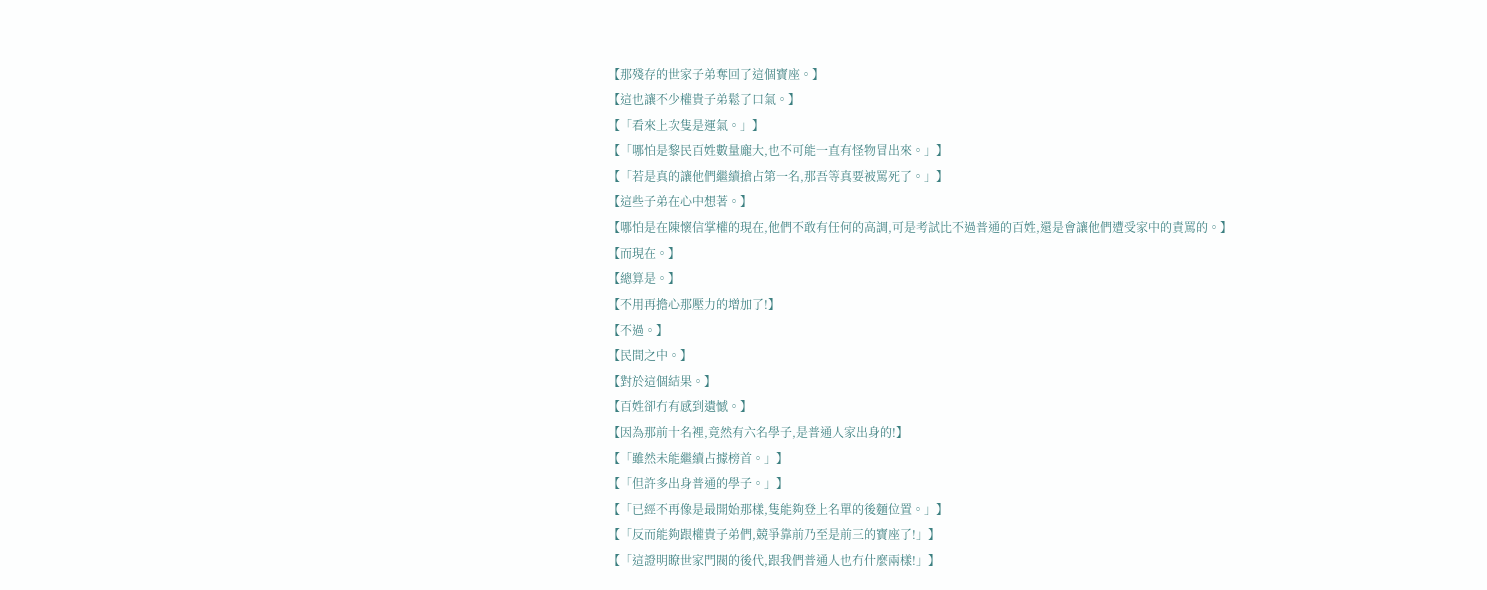【那殘存的世家子弟奪回了這個寶座。】
【這也讓不少權貴子弟鬆了口氣。】
【「看來上次隻是運氣。」】
【「哪怕是黎民百姓數量龐大,也不可能一直有怪物冒出來。」】
【「若是真的讓他們繼續搶占第一名,那吾等真要被罵死了。」】
【這些子弟在心中想著。】
【哪怕是在陳懷信掌權的現在,他們不敢有任何的高調,可是考試比不過普通的百姓,還是會讓他們遭受家中的責罵的。】
【而現在。】
【總算是。】
【不用再擔心那壓力的增加了!】
【不過。】
【民間之中。】
【對於這個結果。】
【百姓卻冇有感到遺憾。】
【因為那前十名裡,竟然有六名學子,是普通人家出身的!】
【「雖然未能繼續占據榜首。」】
【「但許多出身普通的學子。」】
【「已經不再像是最開始那樣,隻能夠登上名單的後麵位置。」】
【「反而能夠跟權貴子弟們,競爭靠前乃至是前三的寶座了!」】
【「這證明瞭世家門閥的後代,跟我們普通人也冇什麼兩樣!」】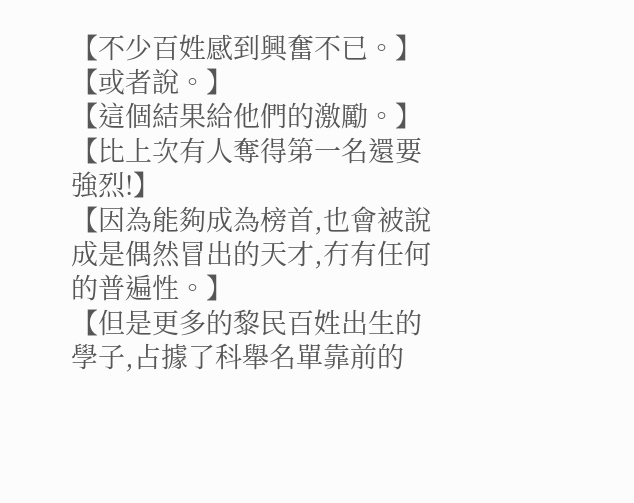【不少百姓感到興奮不已。】
【或者說。】
【這個結果給他們的激勵。】
【比上次有人奪得第一名還要強烈!】
【因為能夠成為榜首,也會被說成是偶然冒出的天才,冇有任何的普遍性。】
【但是更多的黎民百姓出生的學子,占據了科舉名單靠前的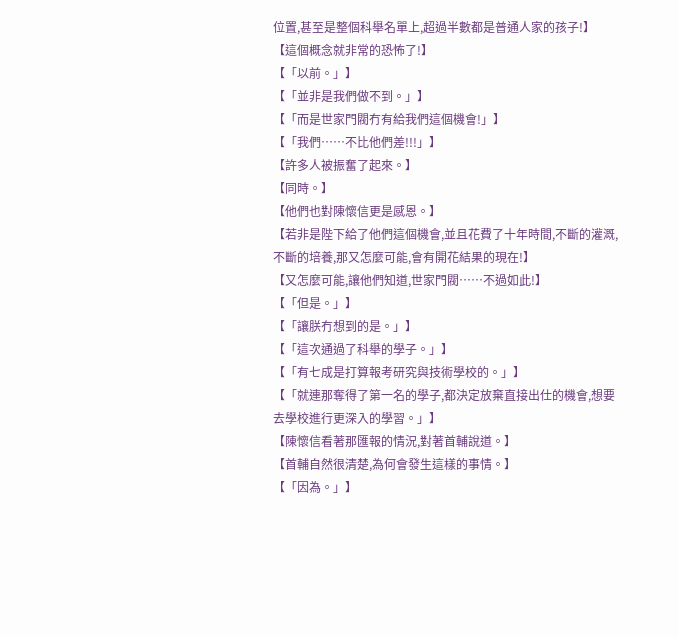位置,甚至是整個科舉名單上,超過半數都是普通人家的孩子!】
【這個概念就非常的恐怖了!】
【「以前。」】
【「並非是我們做不到。」】
【「而是世家門閥冇有給我們這個機會!」】
【「我們……不比他們差!!!」】
【許多人被振奮了起來。】
【同時。】
【他們也對陳懷信更是感恩。】
【若非是陛下給了他們這個機會,並且花費了十年時間,不斷的灌溉,不斷的培養,那又怎麼可能,會有開花結果的現在!】
【又怎麼可能,讓他們知道,世家門閥……不過如此!】
【「但是。」】
【「讓朕冇想到的是。」】
【「這次通過了科舉的學子。」】
【「有七成是打算報考研究與技術學校的。」】
【「就連那奪得了第一名的學子,都決定放棄直接出仕的機會,想要去學校進行更深入的學習。」】
【陳懷信看著那匯報的情況,對著首輔說道。】
【首輔自然很清楚,為何會發生這樣的事情。】
【「因為。」】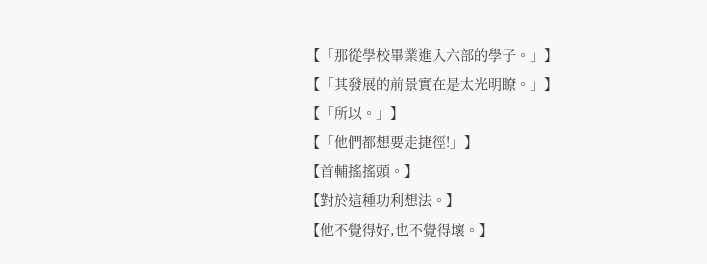【「那從學校畢業進入六部的學子。」】
【「其發展的前景實在是太光明瞭。」】
【「所以。」】
【「他們都想要走捷徑!」】
【首輔搖搖頭。】
【對於這種功利想法。】
【他不覺得好,也不覺得壞。】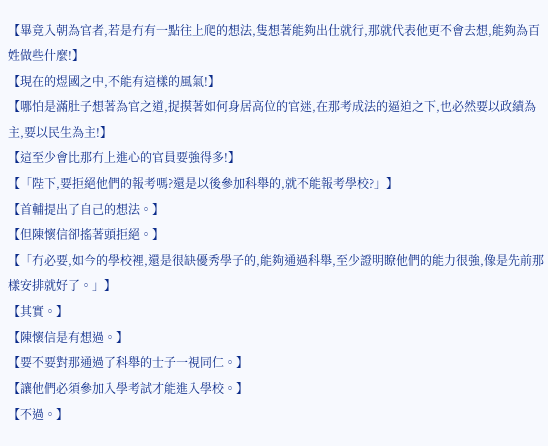【畢竟入朝為官者,若是冇有一點往上爬的想法,隻想著能夠出仕就行,那就代表他更不會去想,能夠為百姓做些什麼!】
【現在的煜國之中,不能有這樣的風氣!】
【哪怕是滿肚子想著為官之道,捉摸著如何身居高位的官迷,在那考成法的逼迫之下,也必然要以政績為主,要以民生為主!】
【這至少會比那冇上進心的官員要強得多!】
【「陛下,要拒絕他們的報考嗎?還是以後參加科舉的,就不能報考學校?」】
【首輔提出了自己的想法。】
【但陳懷信卻搖著頭拒絕。】
【「冇必要,如今的學校裡,還是很缺優秀學子的,能夠通過科舉,至少證明瞭他們的能力很強,像是先前那樣安排就好了。」】
【其實。】
【陳懷信是有想過。】
【要不要對那通過了科舉的士子一視同仁。】
【讓他們必須參加入學考試才能進入學校。】
【不過。】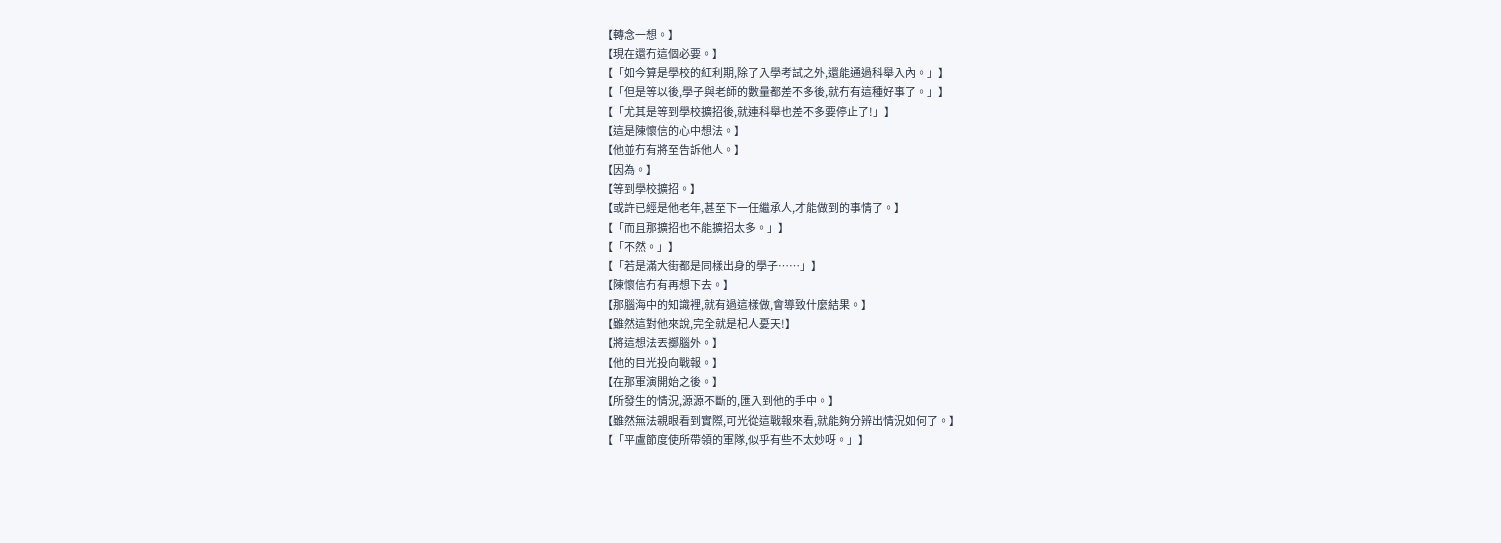【轉念一想。】
【現在還冇這個必要。】
【「如今算是學校的紅利期,除了入學考試之外,還能通過科舉入內。」】
【「但是等以後,學子與老師的數量都差不多後,就冇有這種好事了。」】
【「尤其是等到學校擴招後,就連科舉也差不多要停止了!」】
【這是陳懷信的心中想法。】
【他並冇有將至告訴他人。】
【因為。】
【等到學校擴招。】
【或許已經是他老年,甚至下一任繼承人,才能做到的事情了。】
【「而且那擴招也不能擴招太多。」】
【「不然。」】
【「若是滿大街都是同樣出身的學子……」】
【陳懷信冇有再想下去。】
【那腦海中的知識裡,就有過這樣做,會導致什麼結果。】
【雖然這對他來說,完全就是杞人憂天!】
【將這想法丟擲腦外。】
【他的目光投向戰報。】
【在那軍演開始之後。】
【所發生的情況,源源不斷的,匯入到他的手中。】
【雖然無法親眼看到實際,可光從這戰報來看,就能夠分辨出情況如何了。】
【「平盧節度使所帶領的軍隊,似乎有些不太妙呀。」】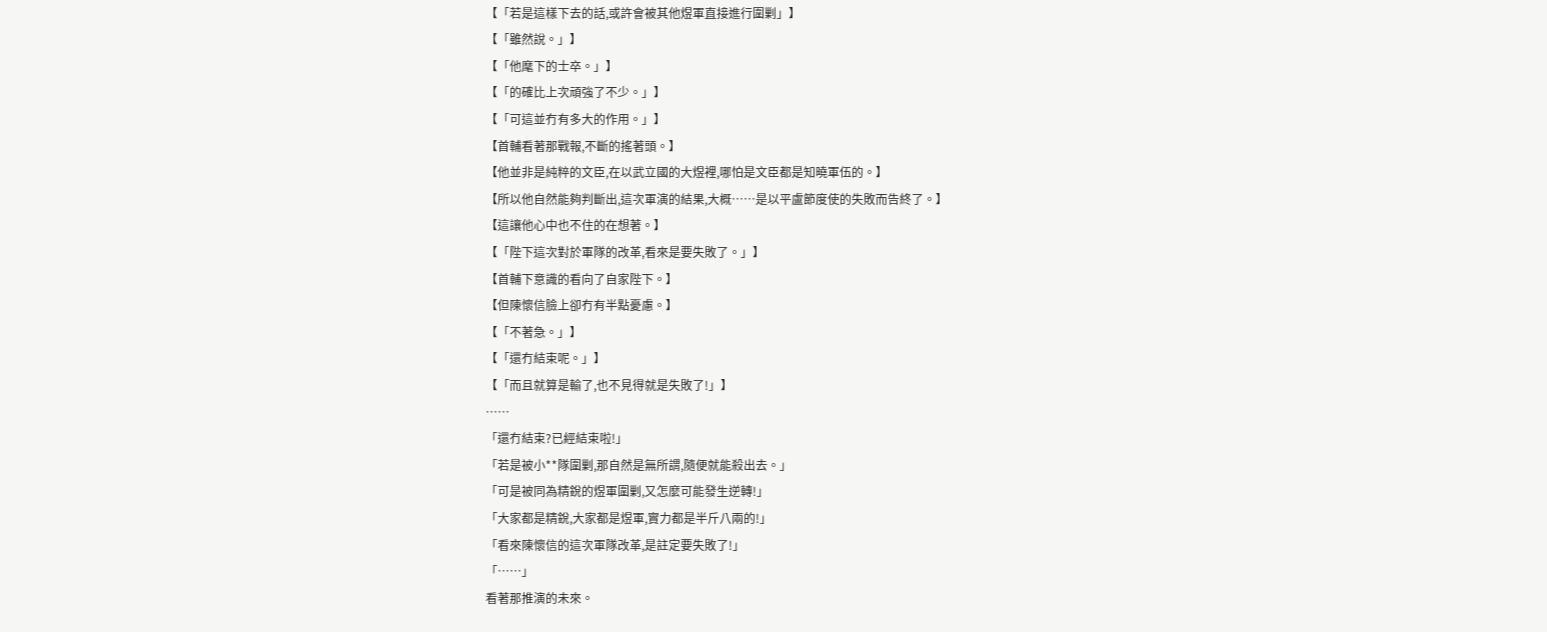【「若是這樣下去的話,或許會被其他煜軍直接進行圍剿」】
【「雖然說。」】
【「他麾下的士卒。」】
【「的確比上次頑強了不少。」】
【「可這並冇有多大的作用。」】
【首輔看著那戰報,不斷的搖著頭。】
【他並非是純粹的文臣,在以武立國的大煜裡,哪怕是文臣都是知曉軍伍的。】
【所以他自然能夠判斷出,這次軍演的結果,大概……是以平盧節度使的失敗而告終了。】
【這讓他心中也不住的在想著。】
【「陛下這次對於軍隊的改革,看來是要失敗了。」】
【首輔下意識的看向了自家陛下。】
【但陳懷信臉上卻冇有半點憂慮。】
【「不著急。」】
【「還冇結束呢。」】
【「而且就算是輸了,也不見得就是失敗了!」】
……
「還冇結束?已經結束啦!」
「若是被小**隊圍剿,那自然是無所謂,隨便就能殺出去。」
「可是被同為精銳的煜軍圍剿,又怎麼可能發生逆轉!」
「大家都是精銳,大家都是煜軍,實力都是半斤八兩的!」
「看來陳懷信的這次軍隊改革,是註定要失敗了!」
「……」
看著那推演的未來。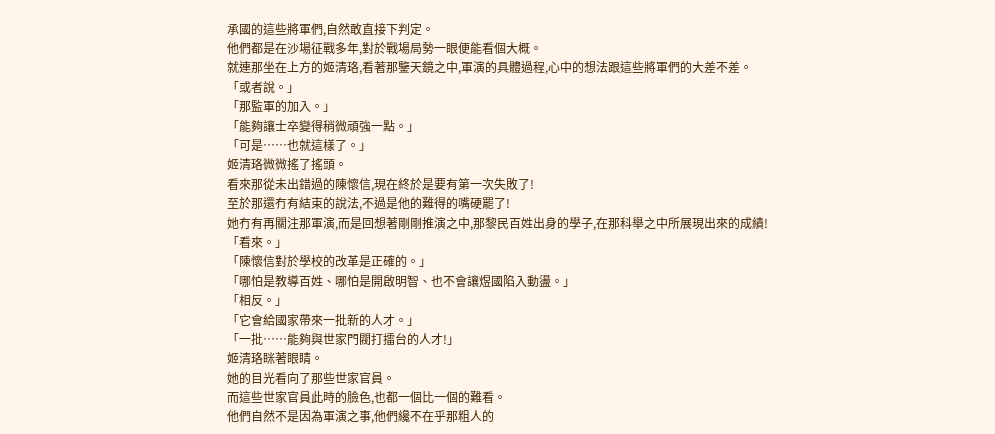承國的這些將軍們,自然敢直接下判定。
他們都是在沙場征戰多年,對於戰場局勢一眼便能看個大概。
就連那坐在上方的姬清珞,看著那鑒天鏡之中,軍演的具體過程,心中的想法跟這些將軍們的大差不差。
「或者說。」
「那監軍的加入。」
「能夠讓士卒變得稍微頑強一點。」
「可是……也就這樣了。」
姬清珞微微搖了搖頭。
看來那從未出錯過的陳懷信,現在終於是要有第一次失敗了!
至於那還冇有結束的說法,不過是他的難得的嘴硬罷了!
她冇有再關注那軍演,而是回想著剛剛推演之中,那黎民百姓出身的學子,在那科舉之中所展現出來的成績!
「看來。」
「陳懷信對於學校的改革是正確的。」
「哪怕是教導百姓、哪怕是開啟明智、也不會讓煜國陷入動盪。」
「相反。」
「它會給國家帶來一批新的人才。」
「一批……能夠與世家門閥打擂台的人才!」
姬清珞眯著眼睛。
她的目光看向了那些世家官員。
而這些世家官員此時的臉色,也都一個比一個的難看。
他們自然不是因為軍演之事,他們纔不在乎那粗人的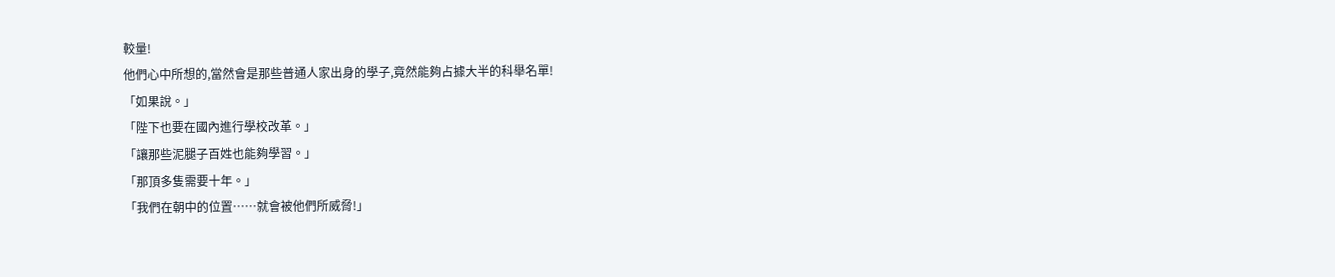較量!
他們心中所想的,當然會是那些普通人家出身的學子,竟然能夠占據大半的科舉名單!
「如果說。」
「陛下也要在國內進行學校改革。」
「讓那些泥腿子百姓也能夠學習。」
「那頂多隻需要十年。」
「我們在朝中的位置……就會被他們所威脅!」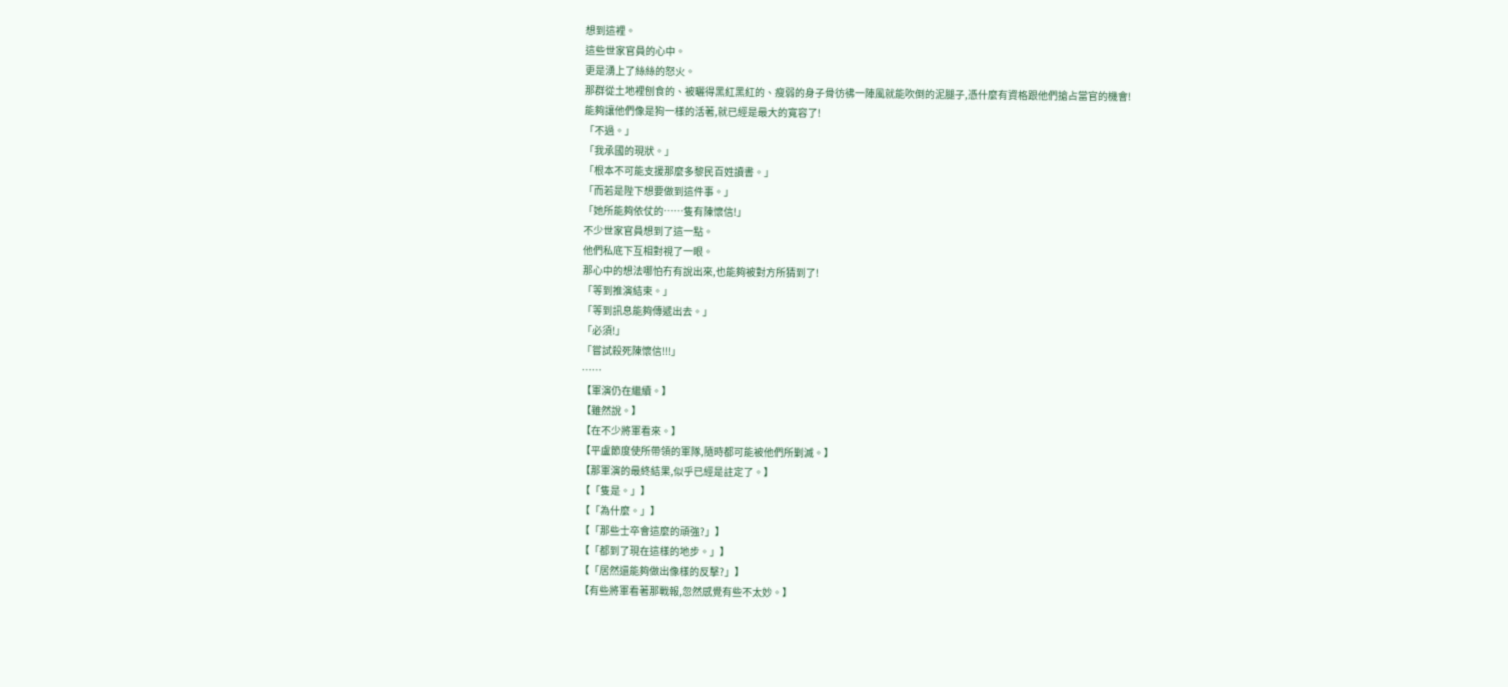想到這裡。
這些世家官員的心中。
更是湧上了絲絲的怒火。
那群從土地裡刨食的、被曬得黑紅黑紅的、瘦弱的身子骨彷彿一陣風就能吹倒的泥腿子,憑什麼有資格跟他們搶占當官的機會!
能夠讓他們像是狗一樣的活著,就已經是最大的寬容了!
「不過。」
「我承國的現狀。」
「根本不可能支援那麼多黎民百姓讀書。」
「而若是陛下想要做到這件事。」
「她所能夠依仗的……隻有陳懷信!」
不少世家官員想到了這一點。
他們私底下互相對視了一眼。
那心中的想法哪怕冇有說出來,也能夠被對方所猜到了!
「等到推演結束。」
「等到訊息能夠傳遞出去。」
「必須!」
「嘗試殺死陳懷信!!!」
……
【軍演仍在繼續。】
【雖然說。】
【在不少將軍看來。】
【平盧節度使所帶領的軍隊,隨時都可能被他們所剿滅。】
【那軍演的最終結果,似乎已經是註定了。】
【「隻是。」】
【「為什麼。」】
【「那些士卒會這麼的頑強?」】
【「都到了現在這樣的地步。」】
【「居然還能夠做出像樣的反擊?」】
【有些將軍看著那戰報,忽然感覺有些不太妙。】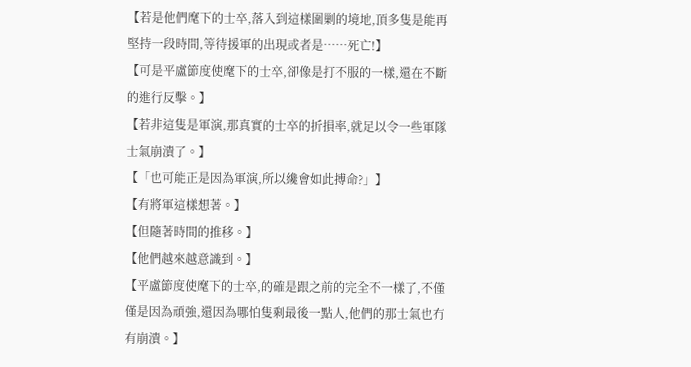【若是他們麾下的士卒,落入到這樣圍剿的境地,頂多隻是能再堅持一段時間,等待援軍的出現或者是……死亡!】
【可是平盧節度使麾下的士卒,卻像是打不服的一樣,還在不斷的進行反擊。】
【若非這隻是軍演,那真實的士卒的折損率,就足以令一些軍隊士氣崩潰了。】
【「也可能正是因為軍演,所以纔會如此搏命?」】
【有將軍這樣想著。】
【但隨著時間的推移。】
【他們越來越意識到。】
【平盧節度使麾下的士卒,的確是跟之前的完全不一樣了,不僅僅是因為頑強,還因為哪怕隻剩最後一點人,他們的那士氣也冇有崩潰。】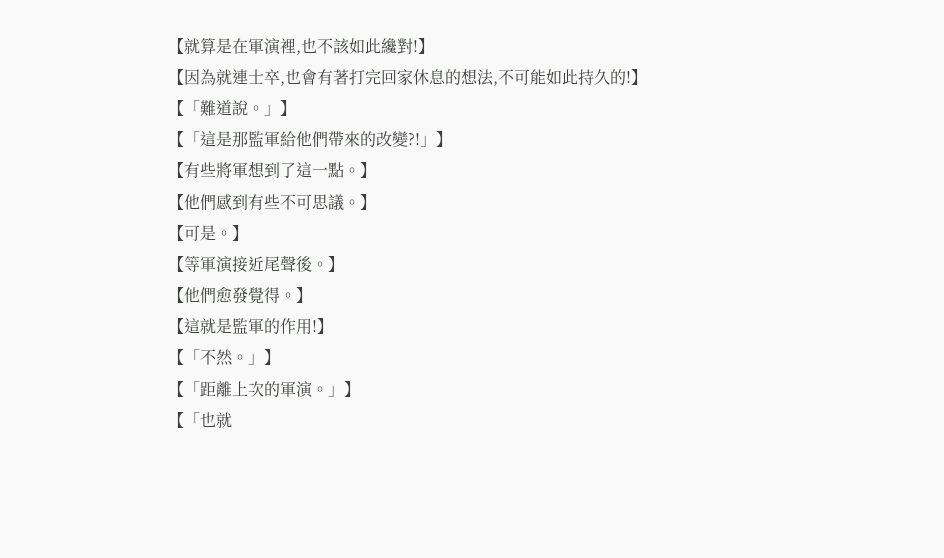【就算是在軍演裡,也不該如此纔對!】
【因為就連士卒,也會有著打完回家休息的想法,不可能如此持久的!】
【「難道說。」】
【「這是那監軍給他們帶來的改變?!」】
【有些將軍想到了這一點。】
【他們感到有些不可思議。】
【可是。】
【等軍演接近尾聲後。】
【他們愈發覺得。】
【這就是監軍的作用!】
【「不然。」】
【「距離上次的軍演。」】
【「也就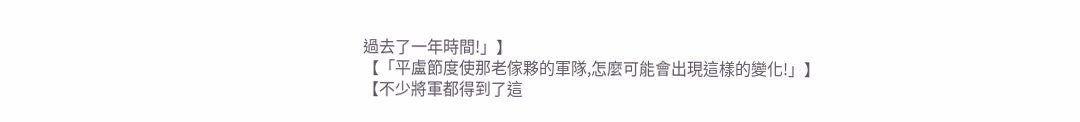過去了一年時間!」】
【「平盧節度使那老傢夥的軍隊,怎麼可能會出現這樣的變化!」】
【不少將軍都得到了這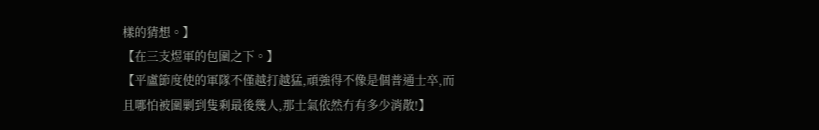樣的猜想。】
【在三支煜軍的包圍之下。】
【平盧節度使的軍隊不僅越打越猛,頑強得不像是個普通士卒,而且哪怕被圍剿到隻剩最後幾人,那士氣依然冇有多少消散!】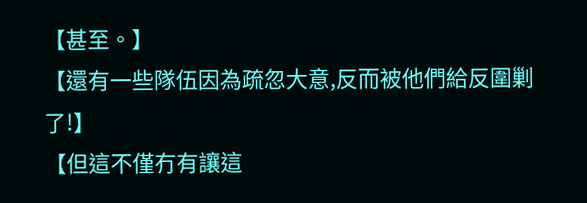【甚至。】
【還有一些隊伍因為疏忽大意,反而被他們給反圍剿了!】
【但這不僅冇有讓這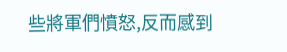些將軍們憤怒,反而感到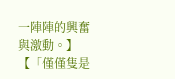一陣陣的興奮與激動。】
【「僅僅隻是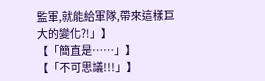監軍,就能給軍隊,帶來這樣巨大的變化?!」】
【「簡直是……」】
【「不可思議!!!」】